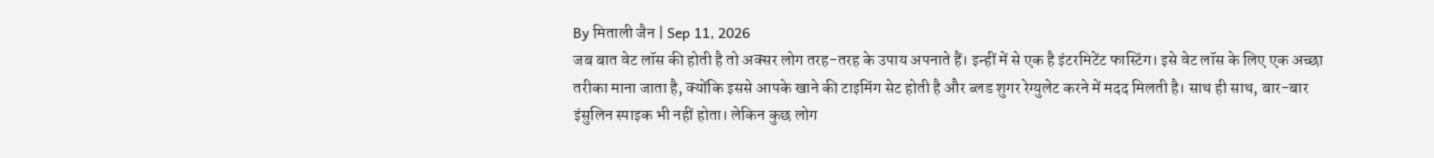By मिताली जैन | Sep 11, 2026
जब बात वेट लॉस की होती है तो अक्सर लोग तरह-तरह के उपाय अपनाते हैं। इन्हीं में से एक है इंटरमिटेंट फास्टिंग। इसे वेट लॉस के लिए एक अच्छा तरीका माना जाता है, क्योंकि इससे आपके खाने की टाइमिंग सेट होती है और ब्लड शुगर रेग्युलेट करने में मदद मिलती है। साथ ही साथ, बार-बार इंसुलिन स्पाइक भी नहीं होता। लेकिन कुछ लोग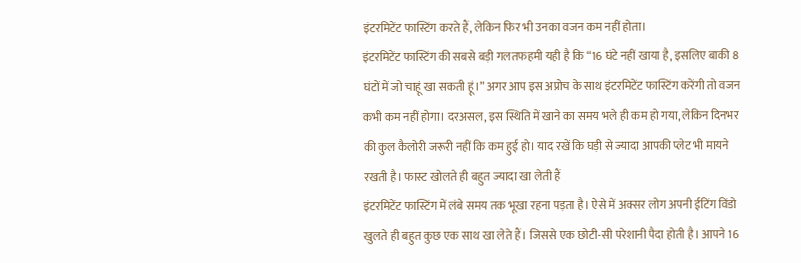इंटरमिटेंट फास्टिंग करते हैं, लेकिन फिर भी उनका वजन कम नहीं होता।
इंटरमिटेंट फास्टिंग की सबसे बड़ी गलतफहमी यही है कि “16 घंटे नहीं खाया है, इसलिए बाकी 8 घंटों में जो चाहूं खा सकती हूं।” अगर आप इस अप्रोच के साथ इंटरमिटेंट फास्टिंग करेंगी तो वजन कभी कम नहीं होगा। दरअसल, इस स्थिति में खाने का समय भले ही कम हो गया, लेकिन दिनभर की कुल कैलोरी जरूरी नहीं कि कम हुई हो। याद रखें कि घड़ी से ज्यादा आपकी प्लेट भी मायने रखती है। फास्ट खोलते ही बहुत ज्यादा खा लेती हैं
इंटरमिटेंट फास्टिंग में लंबे समय तक भूखा रहना पड़ता है। ऐसे में अक्सर लोग अपनी ईटिंग विंडो खुलते ही बहुत कुछ एक साथ खा लेते हैं। जिससे एक छोटी-सी परेशानी पैदा होती है। आपने 16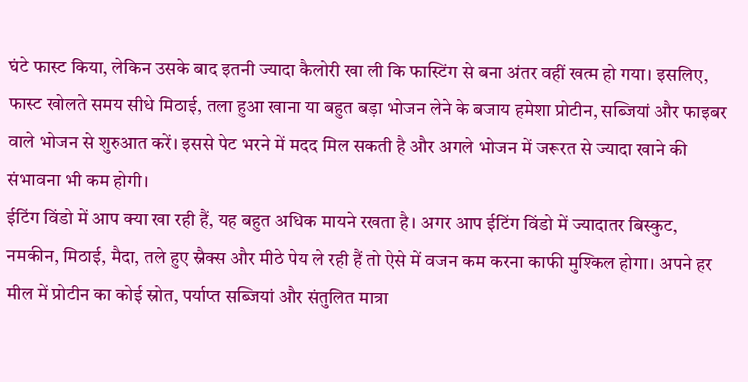घंटे फास्ट किया, लेकिन उसके बाद इतनी ज्यादा कैलोरी खा ली कि फास्टिंग से बना अंतर वहीं खत्म हो गया। इसलिए, फास्ट खोलते समय सीधे मिठाई, तला हुआ खाना या बहुत बड़ा भोजन लेने के बजाय हमेशा प्रोटीन, सब्जियां और फाइबर वाले भोजन से शुरुआत करें। इससे पेट भरने में मदद मिल सकती है और अगले भोजन में जरूरत से ज्यादा खाने की संभावना भी कम होगी।
ईटिंग विंडो में आप क्या खा रही हैं, यह बहुत अधिक मायने रखता है। अगर आप ईटिंग विंडो में ज्यादातर बिस्कुट, नमकीन, मिठाई, मैदा, तले हुए स्नैक्स और मीठे पेय ले रही हैं तो ऐसे में वजन कम करना काफी मुश्किल होगा। अपने हर मील में प्रोटीन का कोई स्रोत, पर्याप्त सब्जियां और संतुलित मात्रा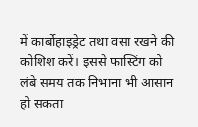में कार्बोहाइड्रेट तथा वसा रखने की कोशिश करें। इससे फास्टिंग को लंबे समय तक निभाना भी आसान हो सकता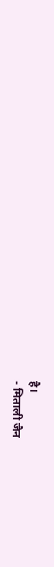है।
- मिताली जैन